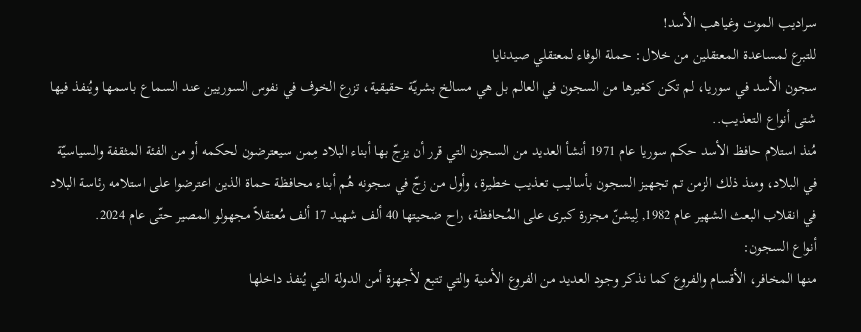سراديب الموت وغياهب الأسد!
للتبرع لمساعدة المعتقلين من خلال: حملة الوفاء لمعتقلي صيدنايا
سجون الأسد في سوريا، لم تكن كغيرها من السجون في العالم بل هي مسالخ بشريّة حقيقية، تزرع الخوف في نفوس السوريين عند السماع باسمها ويُنفذ فيها شتى أنواع التعذيب..
مُنذ استلام حافظ الأسد حكم سوريا عام 1971 أنشأ العديد من السجون التي قرر أن يزجّ بها أبناء البلاد مِمن سيعترضون لحكمه أو من الفئة المثقفة والسياسيّة في البلاد، ومنذ ذلك الزمن تم تجهيز السجون بأساليب تعذيب خطيرة، وأول من زجّ في سجونه هُم أبناء محافظة حماة الذين اعترضوا على استلامه رئاسة البلاد في انقلاب البعث الشهير عام 1982, لِيشنّ مجزرة كبرى على المُحافظة، راح ضحيتها 40 ألف شهيد 17 ألف مُعتقلاً مجهولو المصير حتّى عام 2024.
أنواع السجون:
منها المخافر، الأقسام والفروع كما نذكر وجود العديد من الفروع الأمنية والتي تتبع لأجهزة أمن الدولة التي يُنفذ داخلها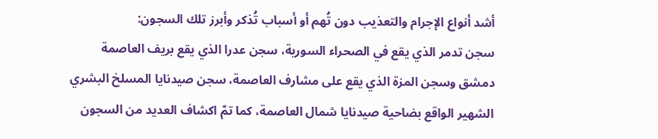أشد أنواع الإجرام والتعذيب دون تُهم أو أسباب تُذكر وأبرز تلك السجون:
سجن تدمر الذي يقع في الصحراء السورية، سجن عدرا الذي يقع بريف العاصمة دمشق وسجن المزة الذي يقع على مشارف العاصمة، سجن صيدنايا المسلخ البشري الشهير الواقع بضاحية صيدنايا شمال العاصمة، كما تمّ اكشاف العديد من السجون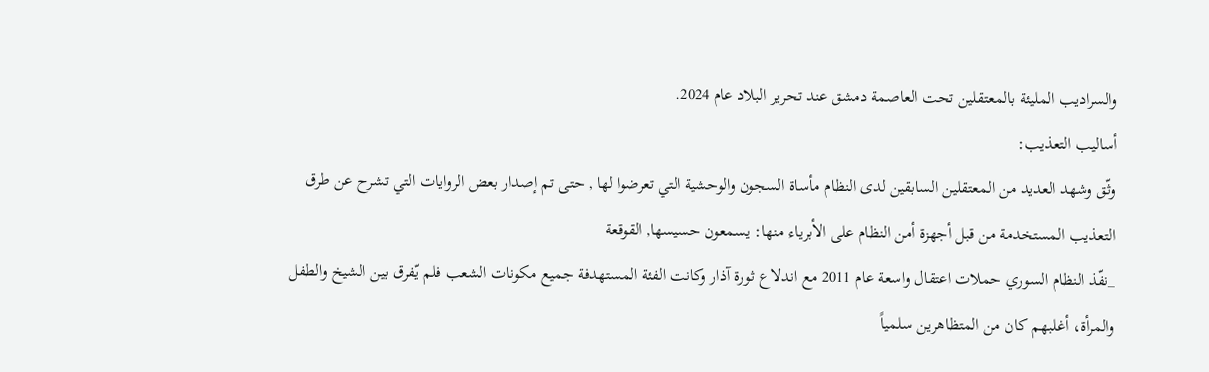والسراديب المليئة بالمعتقلين تحت العاصمة دمشق عند تحرير البلاد عام 2024.
أساليب التعذيب:
وثّق وشهد العديد من المعتقلين السابقين لدى النظام مأساة السجون والوحشية التي تعرضوا لها , حتى تم إصدار بعض الروايات التي تشرح عن طرق التعذيب المستخدمة من قبل أجهزة أمن النظام على الأبرياء منها: يسمعون حسيسها, القوقعة
_نفّذ النظام السوري حملات اعتقال واسعة عام 2011 مع اندلاع ثورة آذار وكانت الفئة المستهدفة جميع مكونات الشعب فلم يّفرق بين الشيخ والطفل والمرأة، أغلبهم كان من المتظاهرين سلمياً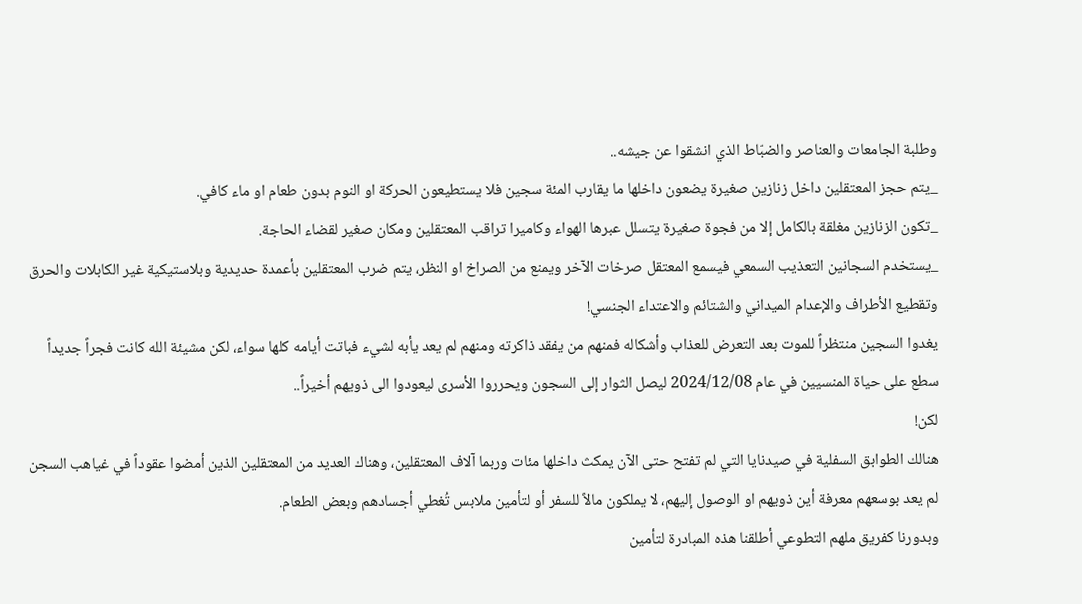وطلبة الجامعات والعناصر والضبّاط الذي انشقوا عن جيشه..
_يتم حجز المعتقلين داخل زنازين صغيرة يضعون داخلها ما يقارب المئة سجين فلا يستطيعون الحركة او النوم بدون طعام او ماء كافي.
_تكون الزنازين مغلقة بالكامل إلا من فجوة صغيرة يتسلل عبرها الهواء وكاميرا تراقب المعتقلين ومكان صغير لقضاء الحاجة.
_يستخدم السجانين التعذيب السمعي فيسمع المعتقل صرخات الآخر ويمنع من الصراخ او النظر، يتم ضرب المعتقلين بأعمدة حديدية وبلاستيكية غير الكابلات والحرق وتقطيع الأطراف والإعدام الميداني والشتائم والاعتداء الجنسي!
يغدوا السجين منتظراً للموت بعد التعرض للعذاب وأشكاله فمنهم من يفقد ذاكرته ومنهم لم يعد يأبه لشيء فباتت أيامه كلها سواء، لكن مشيئة الله كانت فجراً جديداً سطع على حياة المنسيين في عام 2024/12/08 ليصل الثوار إلى السجون ويحرروا الأسرى ليعودوا الى ذويهم أخيراً..
لكن!
هنالك الطوابق السفلية في صيدنايا التي لم تفتح حتى الآن يمكث داخلها مئات وربما آلاف المعتقلين، وهناك العديد من المعتقلين الذين أمضوا عقوداً في غياهب السجن لم يعد بوسعهم معرفة أين ذويهم او الوصول إليهم، لا يملكون مالاً للسفر أو لتأمين ملابس تُغطي أجسادهم وبعض الطعام.
وبدورنا كفريق ملهم التطوعي أطلقنا هذه المبادرة لتأمين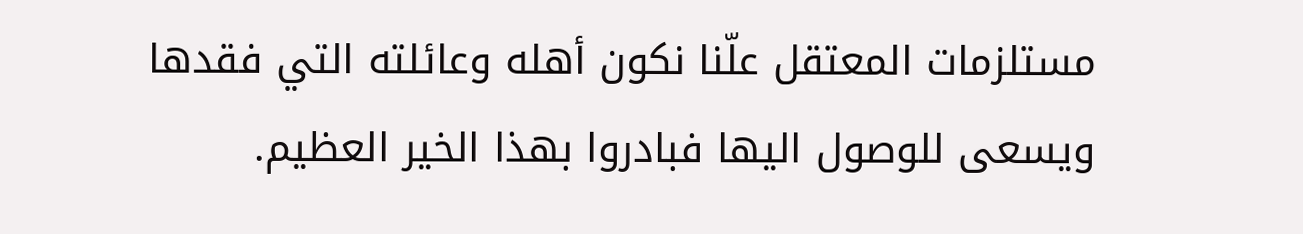مستلزمات المعتقل علّنا نكون أهله وعائلته التي فقدها ويسعى للوصول اليها فبادروا بهذا الخير العظيم.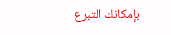بإمكانك التبرع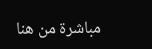مباشرة من هنا